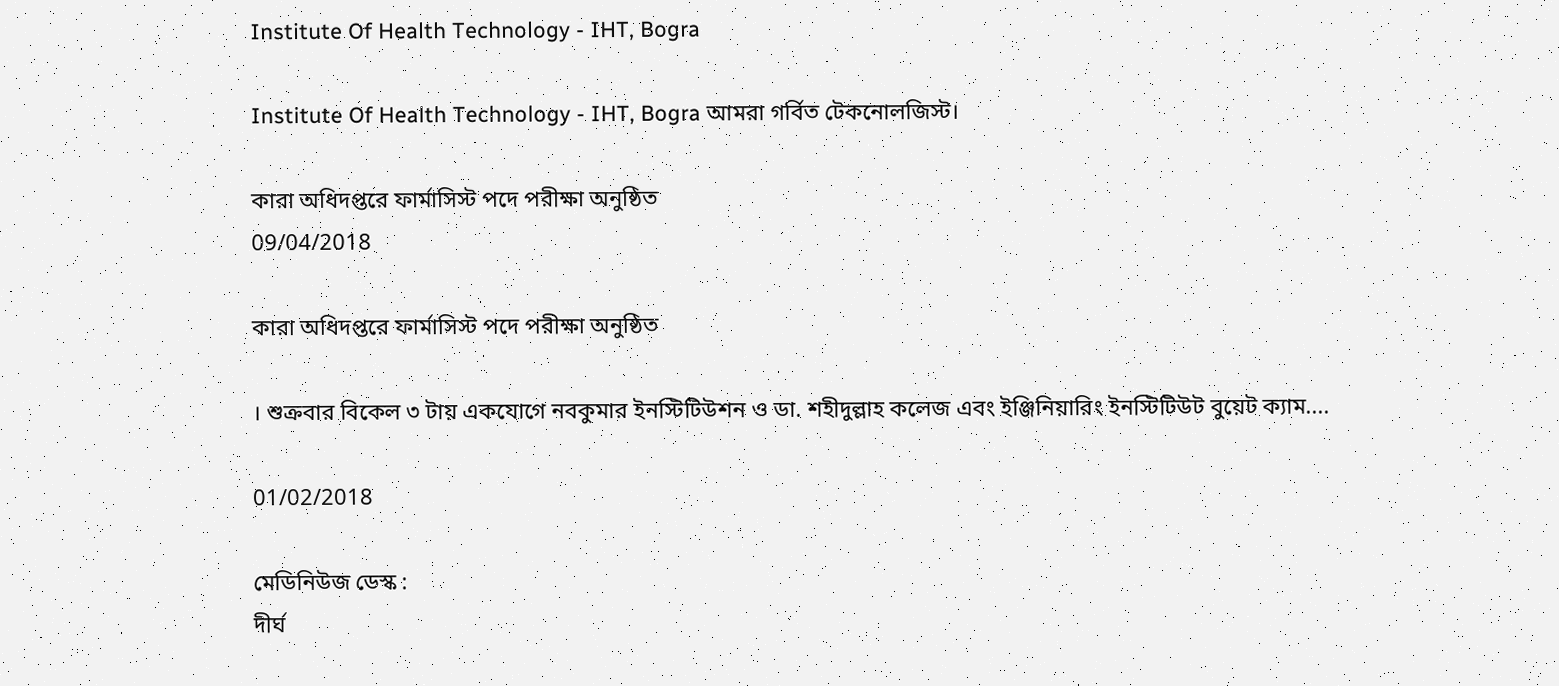Institute Of Health Technology - IHT, Bogra

Institute Of Health Technology - IHT, Bogra আমরা গর্বিত টেকনোলজিস্ট।

কারা অধিদপ্তরে ফার্মাসিস্ট পদে পরীক্ষা অনুষ্ঠিত
09/04/2018

কারা অধিদপ্তরে ফার্মাসিস্ট পদে পরীক্ষা অনুষ্ঠিত

। শুক্রবার বিকেল ৩ টায় একযোগে নবকুমার ইনস্টিটিউশন ও ডা. শহীদুল্লাহ কলেজ এবং ইঞ্জিনিয়ারিং ইনস্টিটিউট বুয়েট ক্যাম....

01/02/2018

মেডিনিউজ ডেস্ক :
দীর্ঘ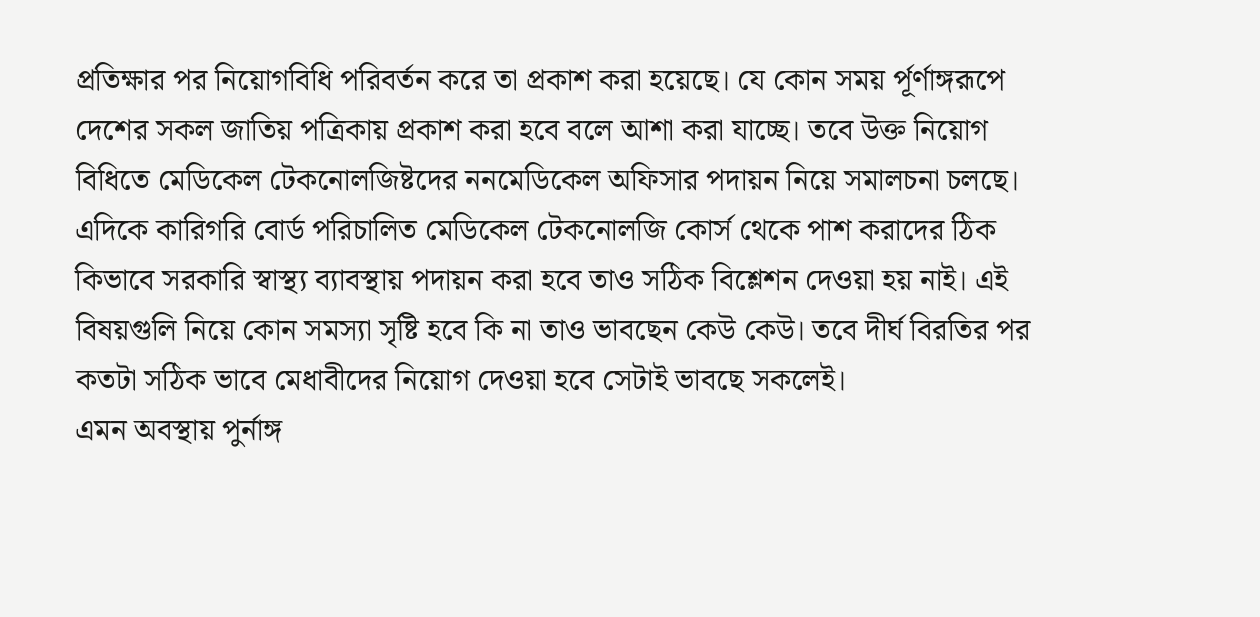প্রতিক্ষার পর নিয়োগবিধি পরিবর্তন করে তা প্রকাশ করা হয়েছে। যে কোন সময় র্পূর্ণাঙ্গরূপে দেশের সকল জাতিয় পত্রিকায় প্রকাশ করা হবে বলে আশা করা যাচ্ছে। তবে উক্ত নিয়োগ
বিধিতে মেডিকেল টেকনোলজিষ্টদের ননমেডিকেল অফিসার পদায়ন নিয়ে সমালচনা চলছে।
এদিকে কারিগরি বোর্ড পরিচালিত মেডিকেল টেকনোলজি কোর্স থেকে পাশ করাদের ঠিক কিভাবে সরকারি স্বাস্থ্য ব্যাবস্থায় পদায়ন করা হবে তাও সঠিক বিশ্লেশন দেওয়া হয় নাই। এই বিষয়গুলি নিয়ে কোন সমস্যা সৃষ্টি হবে কি না তাও ভাবছেন কেউ কেউ। তবে দীর্ঘ বিরতির পর কতটা সঠিক ভাবে মেধাবীদের নিয়োগ দেওয়া হবে সেটাই ভাবছে সকলেই।
এমন অবস্থায় পুর্নাঙ্গ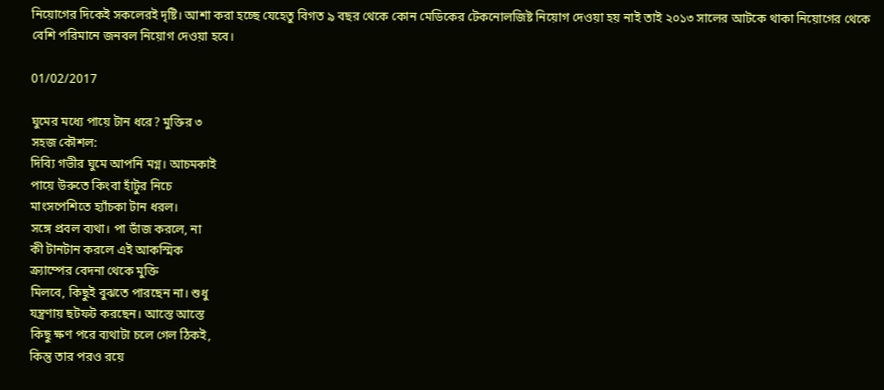নিয়োগের দিকেই সকলেরই দৃষ্টি। আশা করা হচ্ছে যেহেতু বিগত ৯ বছর থেকে কোন মেডিকের টেকনোলজিষ্ট নিয়োগ দেওয়া হয় নাই তাই ২০১৩ সালের আটকে থাকা নিয়োগের থেকে বেশি পরিমানে জনবল নিয়োগ দেওয়া হবে।

01/02/2017

ঘুমের মধ্যে পায়ে টান ধরে? মুক্তির ৩
সহজ কৌশল:
দিব্যি গভীর ঘুমে আপনি মগ্ন। আচমকাই
পায়ে উরুতে কিংবা হাঁটুর নিচে
মাংসপেশিতে হ্যাঁচকা টান ধরল।
সঙ্গে প্রবল ব্যথা। পা ভাঁজ করলে, না
কী টানটান করলে এই আকস্মিক
ক্র্যাম্পের বেদনা থেকে মুক্তি
মিলবে, কিছুই বুঝতে পারছেন না। শুধু
যন্ত্রণায় ছটফট করছেন। আস্তে আস্তে
কিছু ক্ষণ পরে ব্যথাটা চলে গেল ঠিকই,
কিন্তু তার পরও রয়ে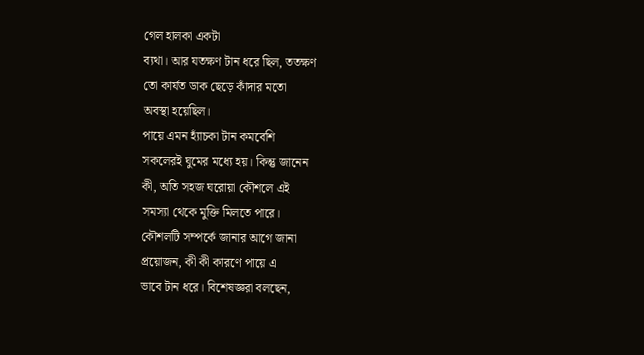গেল হালকা একটা
ব্যথা। আর যতক্ষণ টান ধরে ছিল, ততক্ষণ
তো কার্যত ডাক ছেড়ে কাঁদার মতো
অবস্থা হয়েছিল।
পায়ে এমন হ্যাঁচকা টান কমবেশি
সকলেরই ঘুমের মধ্যে হয়। কিন্তু জানেন
কী, অতি সহজ ঘরোয়া কৌশলে এই
সমস্যা থেকে মুক্তি মিলতে পারে।
কৌশলটি সম্পর্কে জানার আগে জানা
প্রয়োজন, কী কী কারণে পায়ে এ
ভাবে টান ধরে। বিশেষজ্ঞরা বলছেন,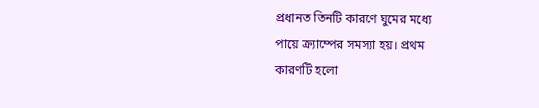প্রধানত তিনটি কারণে ঘুমের মধ্যে
পায়ে ক্র্যাম্পের সমস্যা হয়। প্রথম
কারণটি হলো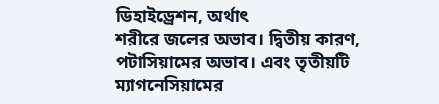ডিহাইড্রেশন, অর্থাৎ
শরীরে জলের অভাব। দ্বিতীয় কারণ,
পটাসিয়ামের অভাব। এবং তৃতীয়টি
ম্যাগনেসিয়ামের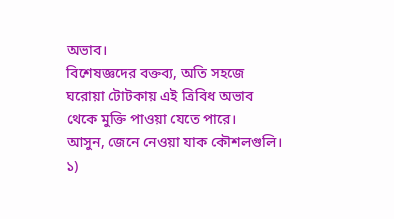অভাব।
বিশেষজ্ঞদের বক্তব্য, অতি সহজে
ঘরোয়া টোটকায় এই ত্রিবিধ অভাব
থেকে মুক্তি পাওয়া যেতে পারে।
আসুন, জেনে নেওয়া যাক কৌশলগুলি।
১)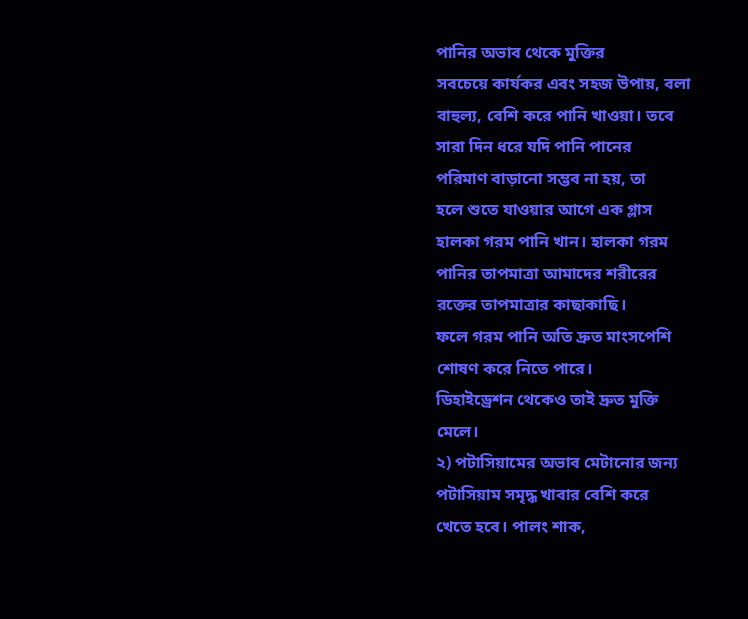পানির অভাব থেকে মুক্তির
সবচেয়ে কার্যকর এবং সহজ উপায়, বলা
বাহুল্য, বেশি করে পানি খাওয়া। তবে
সারা দিন ধরে যদি পানি পানের
পরিমাণ বাড়ানো সম্ভব না হয়, তা
হলে শুতে যাওয়ার আগে এক গ্লাস
হালকা গরম পানি খান। হালকা গরম
পানির তাপমাত্রা আমাদের শরীরের
রক্তের তাপমাত্রার কাছাকাছি।
ফলে গরম পানি অতি দ্রুত মাংসপেশি
শোষণ করে নিতে পারে।
ডিহাইড্রেশন থেকেও তাই দ্রুত মুক্তি
মেলে।
২) পটাসিয়ামের অভাব মেটানোর জন্য
পটাসিয়াম সমৃদ্ধ খাবার বেশি করে
খেতে হবে। পালং শাক,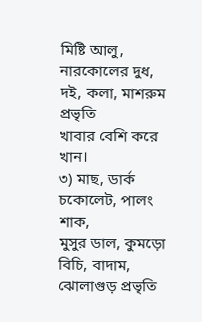মিষ্টি আলু,
নারকোলের দুধ, দই, কলা, মাশরুম প্রভৃতি
খাবার বেশি করে খান।
৩) মাছ, ডার্ক চকোলেট, পালং শাক,
মুসুর ডাল, কুমড়ো বিচি, বাদাম,
ঝোলাগুড় প্রভৃতি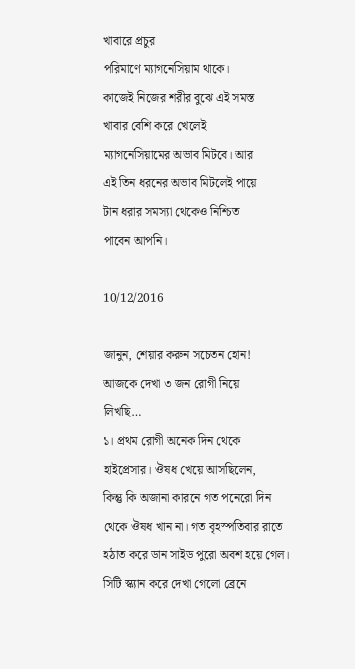খাবারে প্রচুর
পরিমাণে ম্যাগনেসিয়াম থাকে।
কাজেই নিজের শরীর বুঝে এই সমস্ত
খাবার বেশি করে খেলেই
ম্যাগনেসিয়ামের অভাব মিটবে। আর
এই তিন ধরনের অভাব মিটলেই পায়ে
টান ধরার সমস্যা থেকেও নিশ্চিত
পাবেন আপনি।

10/12/2016

জানুন, শেয়ার করুন সচেতন হোন!
আজকে দেখা ৩ জন রোগী নিয়ে
লিখছি…
১। প্রথম রোগী অনেক দিন থেকে
হাইপ্রেসার। ঔষধ খেয়ে আসছিলেন,
কিন্তু কি অজানা কারনে গত পনেরো দিন
থেকে ঔষধ খান না। গত বৃহস্পতিবার রাতে
হঠাত করে ডান সাইড পুরো অবশ হয়ে গেল।
সিটি স্ক্যান করে দেখা গেলো ব্রেনে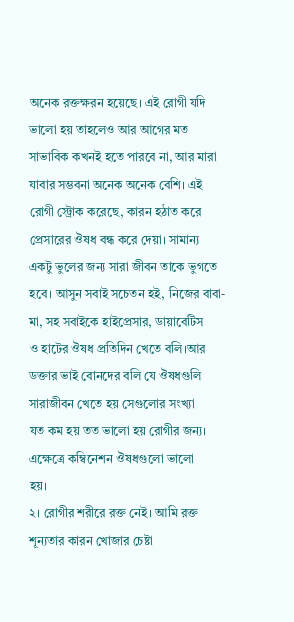অনেক রক্তক্ষরন হয়েছে। এই রোগী যদি
ভালো হয় তাহলেও আর আগের মত
সাভাবিক কখনই হতে পারবে না, আর মারা
যাবার সম্ভবনা অনেক অনেক বেশি। এই
রোগী স্ট্রোক করেছে, কারন হঠাত করে
প্রেসারের ঔষধ বন্ধ করে দেয়া। সামান্য
একটু ভুলের জন্য সারা জীবন তাকে ভুগতে
হবে। আসুন সবাই সচেতন হই, নিজের বাবা-
মা, সহ সবাইকে হাইপ্রেসার, ডায়াবেটিস
ও হাটের ঔষধ প্রতিদিন খেতে বলি।আর
ডক্তার ভাই বোনদের বলি যে ঔষধগুলি
সারাজীবন খেতে হয় সেগুলোর সংখ্যা
যত কম হয় তত ভালো হয় রোগীর জন্য।
এক্ষেত্রে কম্বিনেশন ঔষধগুলো ভালো
হয়।
২। রোগীর শরীরে রক্ত নেই। আমি রক্ত
শূন্যতার কারন খোজার চেষ্টা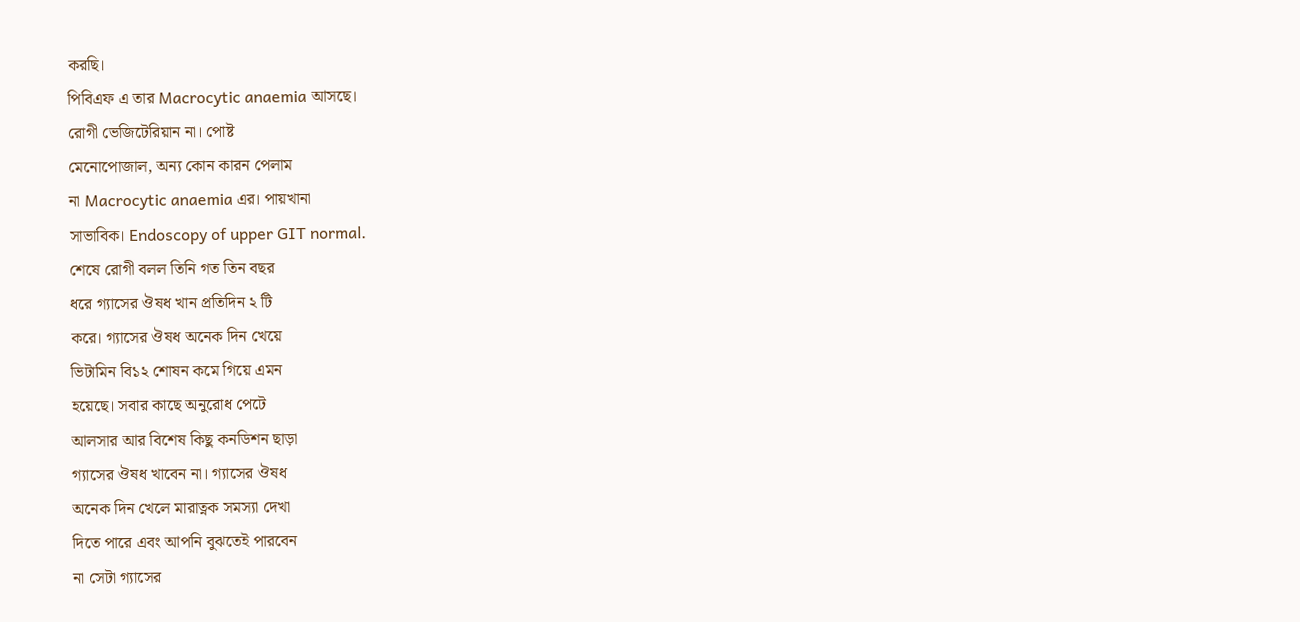করছি।
পিবিএফ এ তার Macrocytic anaemia আসছে।
রোগী ভেজিটেরিয়ান না। পোষ্ট
মেনোপোজাল, অন্য কোন কারন পেলাম
না Macrocytic anaemia এর। পায়খানা
সাভাবিক। Endoscopy of upper GIT normal.
শেষে রোগী বলল তিনি গত তিন বছর
ধরে গ্যাসের ঔষধ খান প্রতিদিন ২ টি
করে। গ্যাসের ঔষধ অনেক দিন খেয়ে
ভিটামিন বি১২ শোষন কমে গিয়ে এমন
হয়েছে। সবার কাছে অনুরোধ পেটে
আলসার আর বিশেষ কিছু কনডিশন ছাড়া
গ্যাসের ঔষধ খাবেন না। গ্যাসের ঔষধ
অনেক দিন খেলে মারাত্নক সমস্যা দেখা
দিতে পারে এবং আপনি বুঝতেই পারবেন
না সেটা গ্যাসের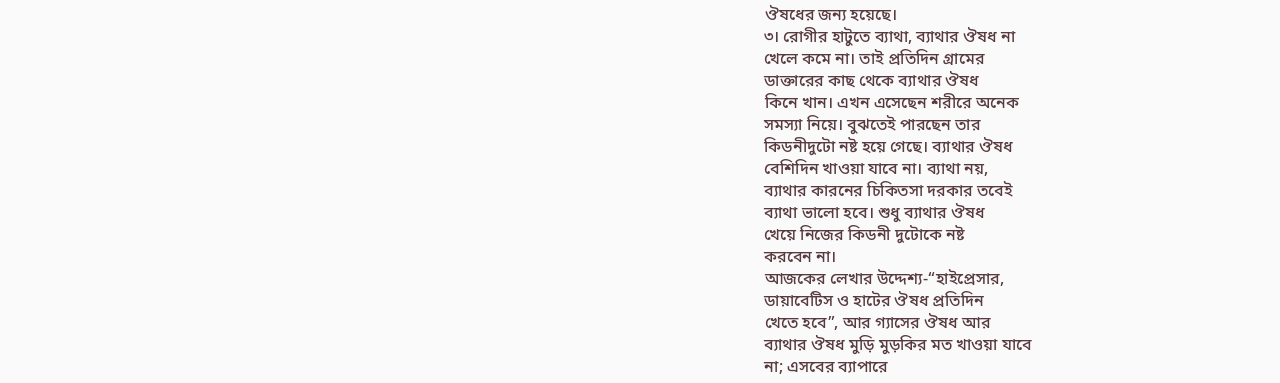ঔষধের জন্য হয়েছে।
৩। রোগীর হাটুতে ব্যাথা, ব্যাথার ঔষধ না
খেলে কমে না। তাই প্রতিদিন গ্রামের
ডাক্তারের কাছ থেকে ব্যাথার ঔষধ
কিনে খান। এখন এসেছেন শরীরে অনেক
সমস্যা নিয়ে। বুঝতেই পারছেন তার
কিডনীদুটো নষ্ট হয়ে গেছে। ব্যাথার ঔষধ
বেশিদিন খাওয়া যাবে না। ব্যাথা নয়,
ব্যাথার কারনের চিকিতসা দরকার তবেই
ব্যাথা ভালো হবে। শুধু ব্যাথার ঔষধ
খেয়ে নিজের কিডনী দুটোকে নষ্ট
করবেন না।
আজকের লেখার উদ্দেশ্য-“হাইপ্রেসার,
ডায়াবেটিস ও হাটের ঔষধ প্রতিদিন
খেতে হবে”, আর গ্যাসের ঔষধ আর
ব্যাথার ঔষধ মুড়ি মুড়কির মত খাওয়া যাবে
না; এসবের ব্যাপারে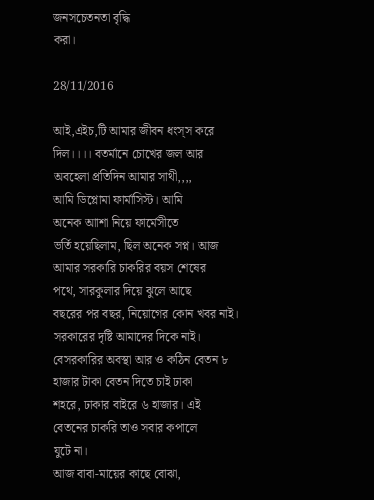জনসচেতনতা বৃদ্ধি
করা।

28/11/2016

আই,এইচ,টি আমার জীবন ধংস্স করে
দিল।।।। বতর্মানে চোখের জল আর
অবহেলা প্রতিদিন আমার সাথী,,,,
আমি ডিপ্লোমা ফার্মাসিস্ট। আমি
অনেক আাশা নিয়ে ফার্মেসীতে
ভর্তি হয়েছিলাম, ছিল অনেক সপ্ন। আজ
আমার সরকারি চাকরির বয়স শেষের
পথে, সারকুলার দিয়ে ঝুলে আছে
বছরের পর বছর, নিয়োগের কোন খবর নাই।
সরকারের দৃষ্টি আমাদের দিকে নাই।
বেসরকারির অবস্থা আর ও কঠিন বেতন ৮
হাজার টাকা বেতন দিতে চাই ঢাকা
শহরে, ঢাকার বাইরে ৬ হাজার। এই
বেতনের চাকরি তাও সবার কপালে
যুটে না।
আজ বাবা-মায়ের কাছে বোঝা,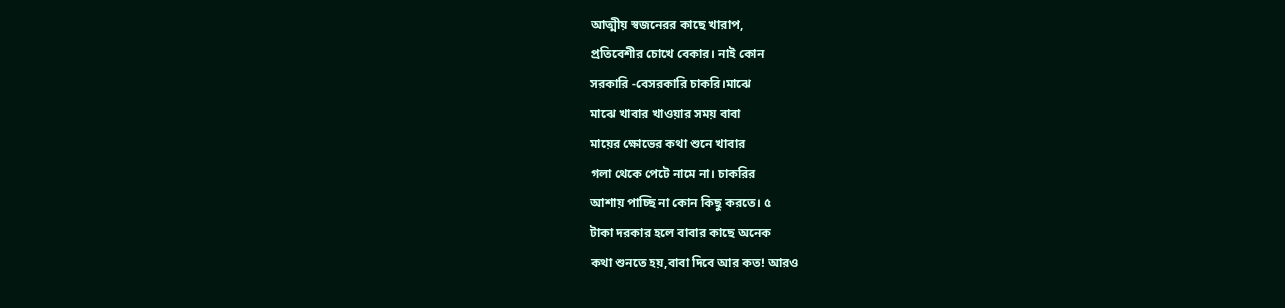আত্মীয় স্বজনেরর কাছে খারাপ,
প্রতিবেশীর চোখে বেকার। নাই কোন
সরকারি -বেসরকারি চাকরি।মাঝে
মাঝে খাবার খাওয়ার সময় বাবা
মায়ের ক্ষোভের কথা শুনে খাবার
গলা থেকে পেটে নামে না। চাকরির
আশায় পাচ্ছি না কোন কিছু করতে। ৫
টাকা দরকার হলে বাবার কাছে অনেক
কথা শুনতে হয়,বাবা দিবে আর কত! আরও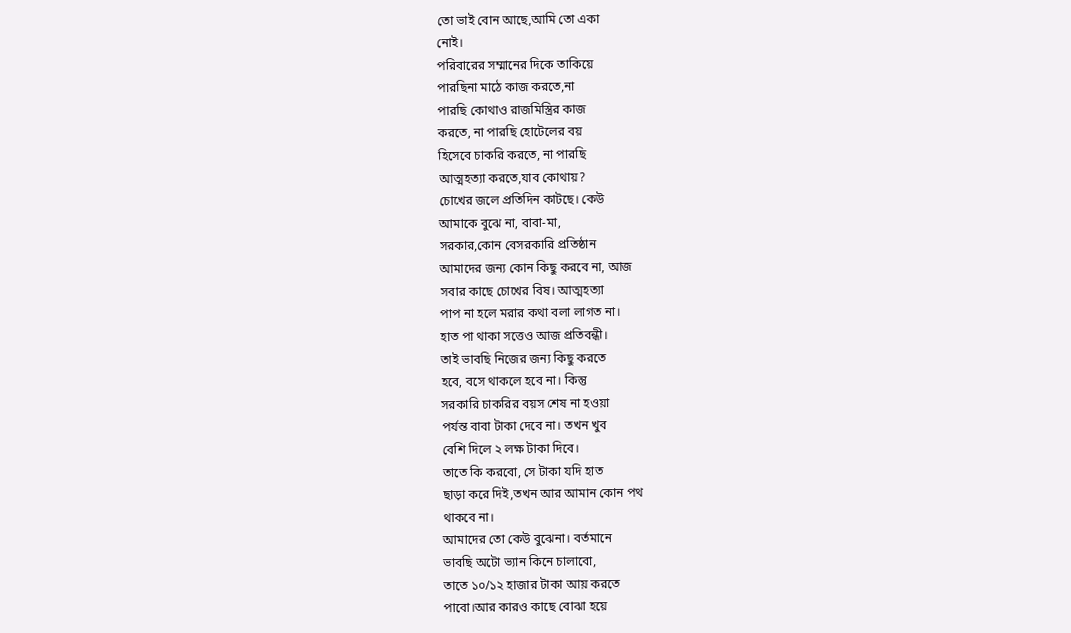তো ভাই বোন আছে,আমি তো একা
নোই।
পরিবারের সম্মানের দিকে তাকিয়ে
পারছিনা মাঠে কাজ করতে,না
পারছি কোথাও রাজমিস্ত্রির কাজ
করতে, না পারছি হোটেলের বয়
হিসেবে চাকরি করতে, না পারছি
আত্মহত্যা করতে,যাব কোথায়?
চোখের জলে প্রতিদিন কাটছে। কেউ
আমাকে বুঝে না, বাবা-মা,
সরকার,কোন বেসরকারি প্রতিষ্ঠান
আমাদের জন্য কোন কিছু করবে না, আজ
সবার কাছে চোখের বিষ। আত্মহত্যা
পাপ না হলে মরার কথা বলা লাগত না।
হাত পা থাকা সত্তেও আজ প্রতিবন্ধী।
তাই ভাবছি নিজের জন্য কিছু করতে
হবে, বসে থাকলে হবে না। কিন্তু
সরকারি চাকরির বয়স শেষ না হওয়া
পর্যন্ত বাবা টাকা দেবে না। তখন খুব
বেশি দিলে ২ লক্ষ টাকা দিবে।
তাতে কি করবো, সে টাকা যদি হাত
ছাড়া করে দিই,তখন আর আমান কোন পথ
থাকবে না।
আমাদের তো কেউ বুঝেনা। বর্তমানে
ভাবছি অটো ভ্যান কিনে চালাবো,
তাতে ১০/১২ হাজার টাকা আয় করতে
পাবো।আর কারও কাছে বোঝা হয়ে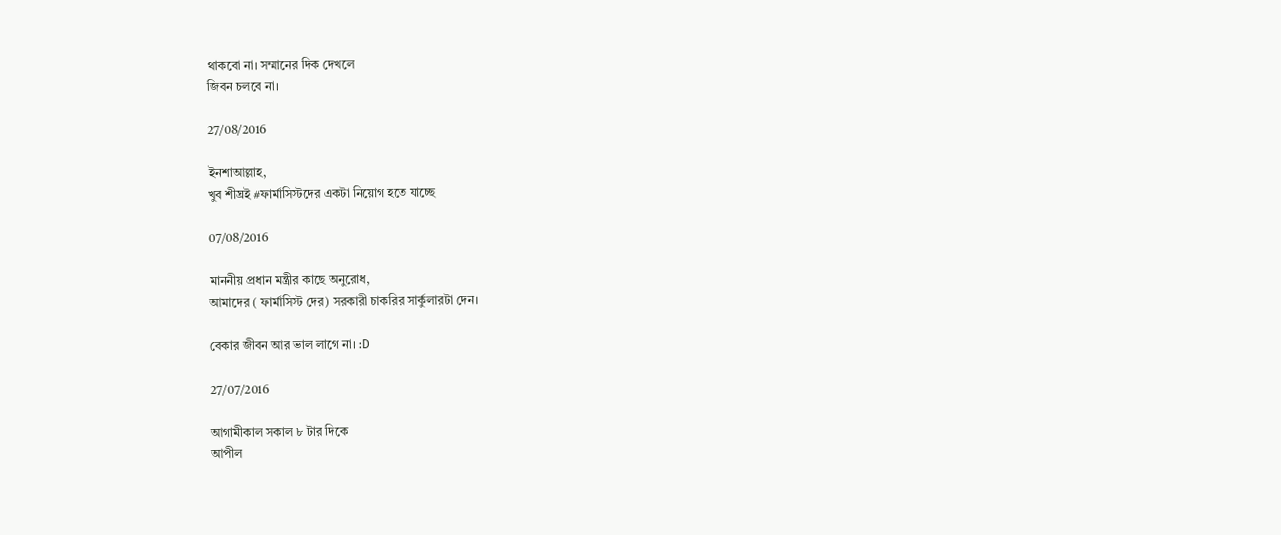থাকবো না। সম্মানের দিক দেখলে
জিবন চলবে না।

27/08/2016

ইনশাআল্লাহ,
খুব শীঘ্রই #ফার্মাসিস্টদের একটা নিয়োগ হতে যাচ্ছে

07/08/2016

মাননীয় প্রধান মন্ত্রীর কাছে অনুরোধ,
আমাদের ( ফার্মাসিস্ট দের) সরকারী চাকরির সার্কুলারটা দেন।

বেকার জীবন আর ভাল লাগে না। :D

27/07/2016

আগামীকাল সকাল ৮ টার দিকে
আপীল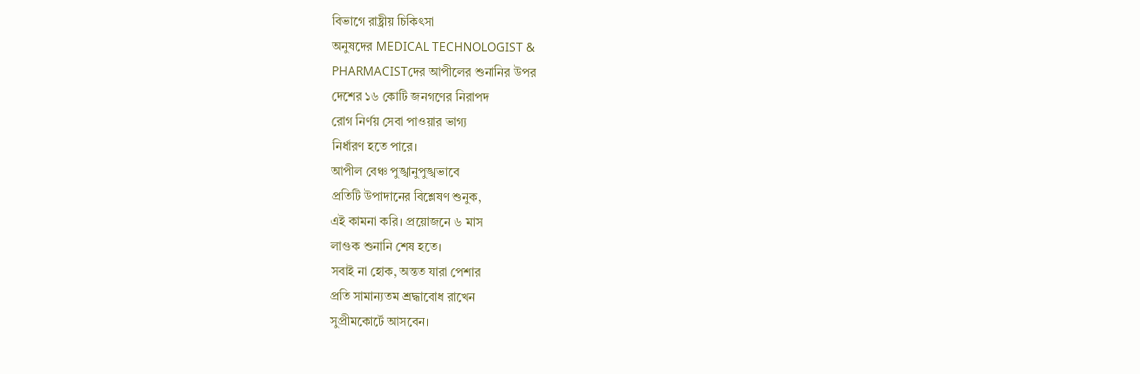বিভাগে রাষ্ট্রীয় চিকিৎসা
অনুষদের MEDICAL TECHNOLOGIST &
PHARMACISTদের আপীলের শুনানির উপর
দেশের ১৬ কোটি জনগণের নিরাপদ
রোগ নির্ণয় সেবা পাওয়ার ভাগ্য
নির্ধারণ হতে পারে।
আপীল বেঞ্চ পুঙ্খানুপুঙ্খভাবে
প্রতিটি উপাদানের বিশ্লেষণ শুনুক,
এই কামনা করি। প্রয়োজনে ৬ মাস
লাগুক শুনানি শেষ হতে।
সবাই না হোক, অন্তত যারা পেশার
প্রতি সামান্যতম শ্রদ্ধাবোধ রাখেন
সুপ্রীমকোর্টে আসবেন।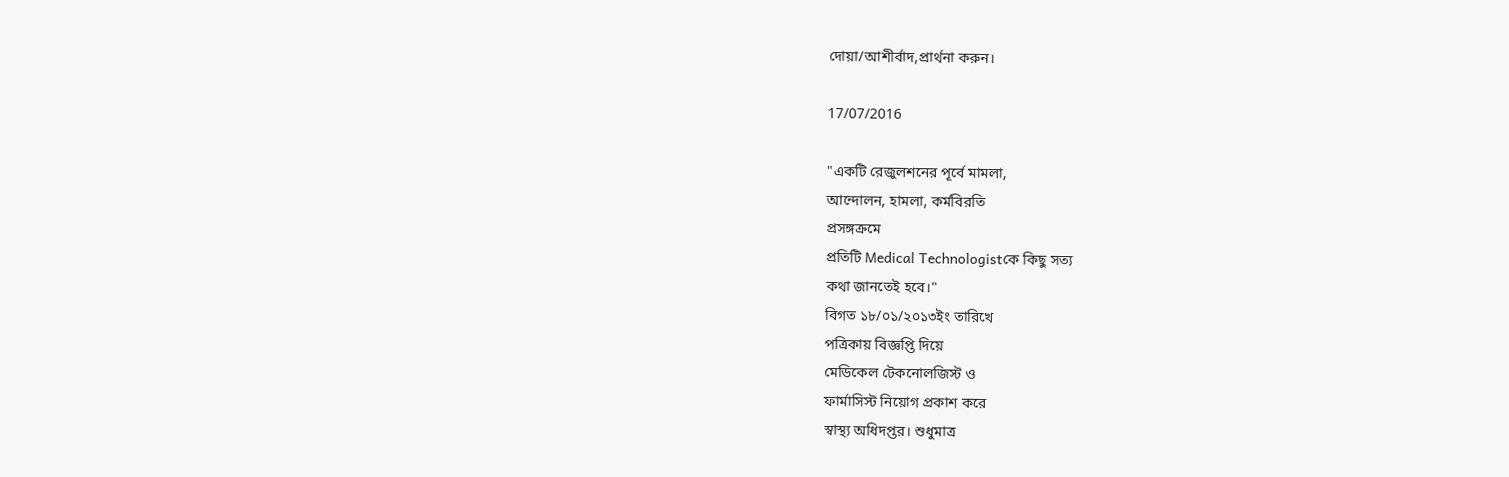দোয়া/আশীর্বাদ,প্রার্থনা করুন।

17/07/2016

"একটি রেজুলশনের পূর্বে মামলা,
আন্দোলন, হামলা, কর্মবিরতি
প্রসঙ্গক্রমে
প্রতিটি Medical Technologistকে কিছু সত্য
কথা জানতেই হবে।"
বিগত ১৮/০১/২০১৩ইং তারিখে
পত্রিকায় বিজ্ঞপ্তি দিয়ে
মেডিকেল টেকনোলজিস্ট ও
ফার্মাসিস্ট নিয়োগ প্রকাশ করে
স্বাস্থ্য অধিদপ্তর। শুধুমাত্র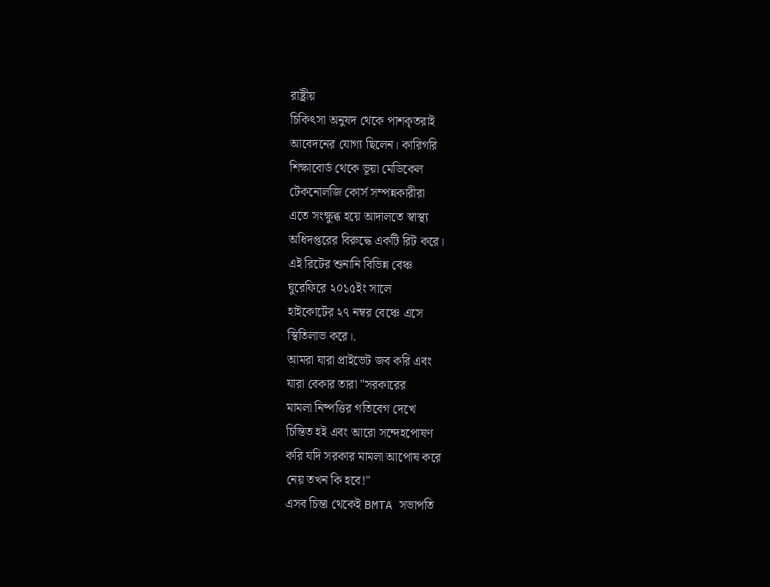রাষ্ট্রীয়
চিকিৎসা অনুষদ থেকে পাশকৃতরাই
আবেদনের যোগ্য ছিলেন। কারিগরি
শিক্ষাবোর্ড থেকে ভূয়া মেডিকেল
টেকনোলজি কোর্স সম্পন্নকারীরা
এতে সংক্ষুব্ধ হয়ে আদালতে স্বাস্থ্য
অধিদপ্তরের বিরুদ্ধে একটি রিট করে।
এই রিটের শুনানি বিভিন্ন বেঞ্চ
ঘুরেফিরে ২০১৫ইং সালে
হাইকোর্টের ২৭ নম্বর বেঞ্চে এসে
স্থিতিলাভ করে।.
আমরা যারা প্রাইভেট জব করি এবং
যারা বেকার তারা "সরকারের
মামলা নিষ্পত্তির গতিবেগ দেখে
চিন্তিত হই এবং আরো সন্দেহপোষণ
করি যদি সরকার মামলা আপোষ করে
নেয় তখন কি হবে!"
এসব চিন্তা থেকেই BMTA সভাপতি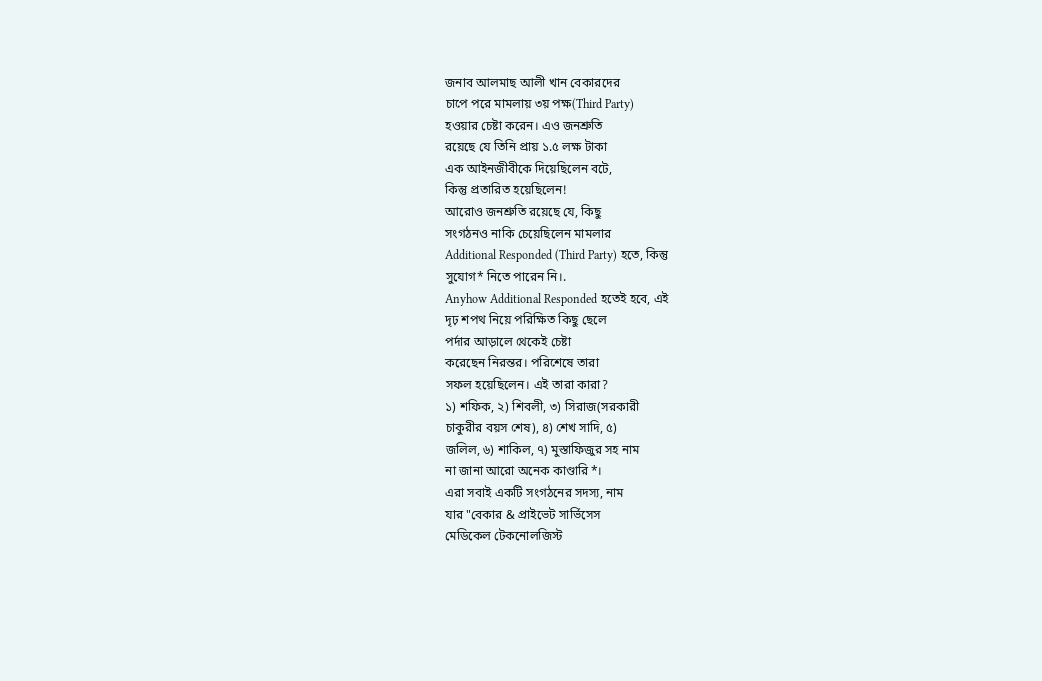জনাব আলমাছ আলী খান বেকারদের
চাপে পরে মামলায় ৩য় পক্ষ(Third Party)
হওয়ার চেষ্টা করেন। এও জনশ্রুতি
রয়েছে যে তিনি প্রায় ১.৫ লক্ষ টাকা
এক আইনজীবীকে দিয়েছিলেন বটে,
কিন্তু প্রতারিত হয়েছিলেন!
আরোও জনশ্রুতি রয়েছে যে, কিছু
সংগঠনও নাকি চেয়েছিলেন মামলার
Additional Responded (Third Party) হতে, কিন্তু
সুযোগ* নিতে পারেন নি।.
Anyhow Additional Responded হতেই হবে, এই
দৃঢ় শপথ নিয়ে পরিক্ষিত কিছু ছেলে
পর্দার আড়ালে থেকেই চেষ্টা
করেছেন নিরন্তর। পরিশেষে তারা
সফল হয়েছিলেন। এই তারা কারা?
১) শফিক, ২) শিবলী, ৩) সিরাজ(সরকারী
চাকুরীর বয়স শেষ), ৪) শেখ সাদি, ৫)
জলিল, ৬) শাকিল, ৭) মুস্তাফিজুর সহ নাম
না জানা আরো অনেক কাণ্ডারি*।
এরা সবাই একটি সংগঠনের সদস্য, নাম
যার "বেকার & প্রাইভেট সার্ভিসেস
মেডিকেল টেকনোলজিস্ট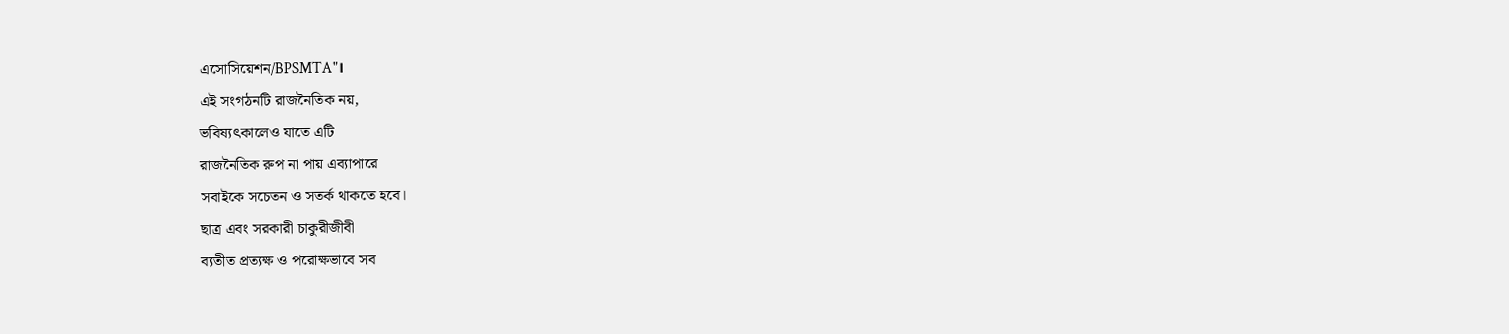এসোসিয়েশন/BPSMTA"।
এই সংগঠনটি রাজনৈতিক নয়,
ভবিষ্যৎকালেও যাতে এটি
রাজনৈতিক রুপ না পায় এব্যাপারে
সবাইকে সচেতন ও সতর্ক থাকতে হবে।
ছাত্র এবং সরকারী চাকুরীজীবী
ব্যতীত প্রত্যক্ষ ও পরোক্ষভাবে সব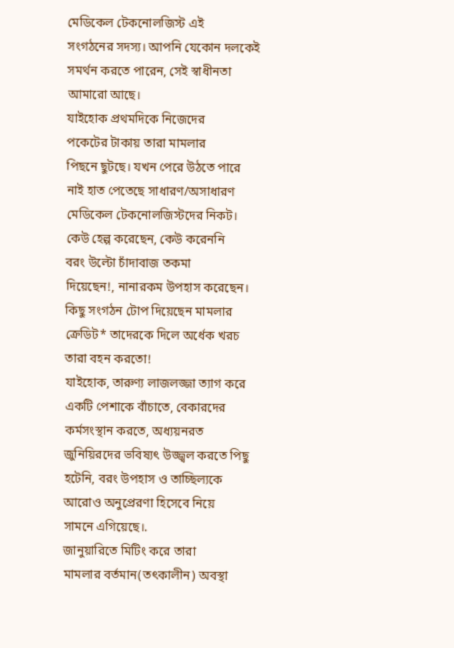মেডিকেল টেকনোলজিস্ট এই
সংগঠনের সদস্য। আপনি যেকোন দলকেই
সমর্থন করতে পারেন, সেই স্বাধীনতা
আমারো আছে।
যাইহোক প্রথমদিকে নিজেদের
পকেটের টাকায় তারা মামলার
পিছনে ছুটছে। যখন পেরে উঠতে পারে
নাই হাত পেতেছে সাধারণ/অসাধারণ
মেডিকেল টেকনোলজিস্টদের নিকট।
কেউ হেল্প করেছেন, কেউ করেননি
বরং উল্টো চাঁদাবাজ তকমা
দিয়েছেন!, নানারকম উপহাস করেছেন।
কিছু সংগঠন টোপ দিয়েছেন মামলার
ক্রেডিট* তাদেরকে দিলে অর্ধেক খরচ
তারা বহন করতো!
যাইহোক, তারুণ্য লাজলজ্জা ত্যাগ করে
একটি পেশাকে বাঁচাতে, বেকারদের
কর্মসংস্থান করতে, অধ্যয়নরত
জুনিয়িরদের ভবিষ্যৎ উজ্জ্বল করতে পিছু
হটেনি, বরং উপহাস ও তাচ্ছিল্যকে
আরোও অনুপ্রেরণা হিসেবে নিয়ে
সামনে এগিয়েছে।.
জানুয়ারিতে মিটিং করে তারা
মামলার বর্তমান(তৎকালীন) অবস্থা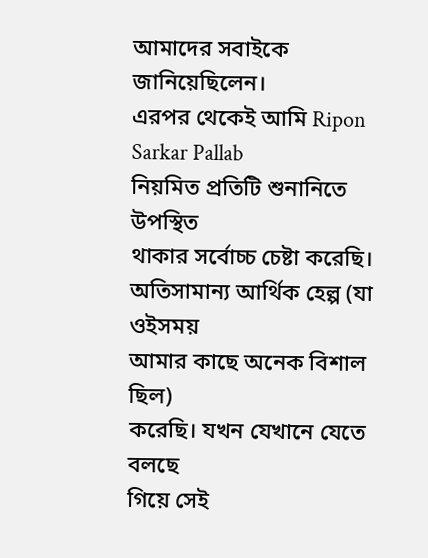আমাদের সবাইকে জানিয়েছিলেন।
এরপর থেকেই আমি Ripon Sarkar Pallab
নিয়মিত প্রতিটি শুনানিতে উপস্থিত
থাকার সর্বোচ্চ চেষ্টা করেছি।
অতিসামান্য আর্থিক হেল্প (যা ওইসময়
আমার কাছে অনেক বিশাল ছিল)
করেছি। যখন যেখানে যেতে বলছে
গিয়ে সেই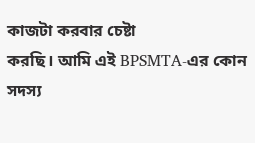কাজটা করবার চেষ্টা
করছি। আমি এই BPSMTA-এর কোন সদস্য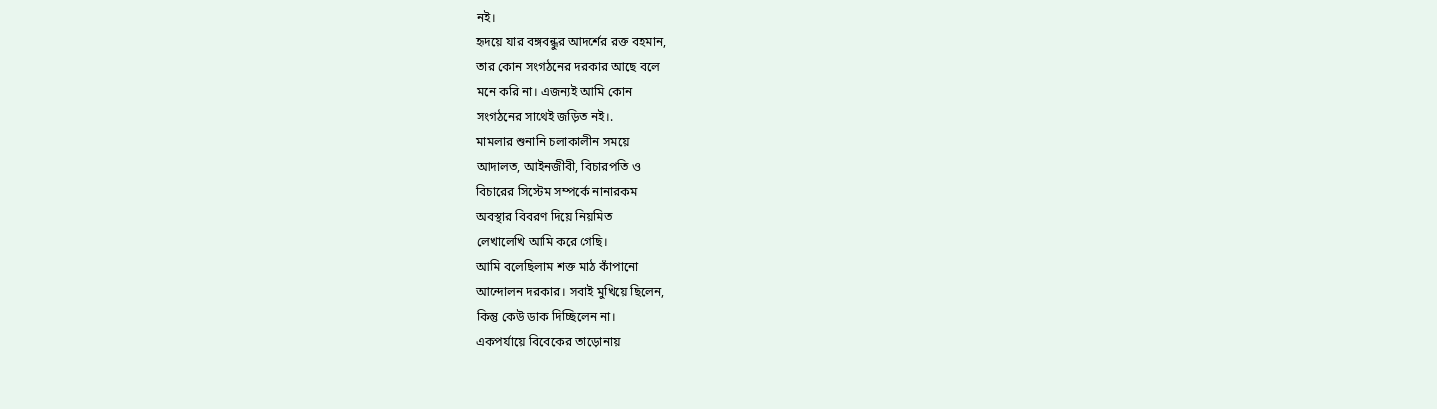নই।
হৃদয়ে যার বঙ্গবন্ধুর আদর্শের রক্ত বহমান,
তার কোন সংগঠনের দরকার আছে বলে
মনে করি না। এজন্যই আমি কোন
সংগঠনের সাথেই জড়িত নই।.
মামলার শুনানি চলাকালীন সময়ে
আদালত, আইনজীবী, বিচারপতি ও
বিচারের সিস্টেম সম্পর্কে নানারকম
অবস্থার বিবরণ দিয়ে নিয়মিত
লেখালেখি আমি করে গেছি।
আমি বলেছিলাম শক্ত মাঠ কাঁপানো
আন্দোলন দরকার। সবাই মুখিয়ে ছিলেন,
কিন্তু কেউ ডাক দিচ্ছিলেন না।
একপর্যায়ে বিবেকের তাড়োনায়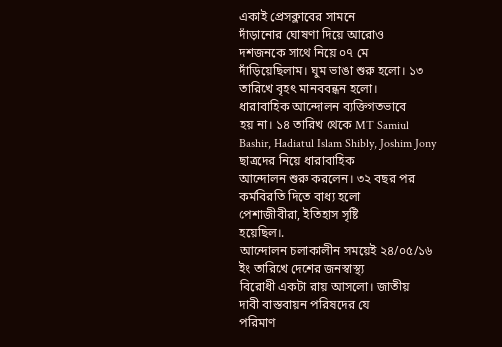একাই প্রেসক্লাবের সামনে
দাঁড়ানোর ঘোষণা দিয়ে আরোও
দশজনকে সাথে নিয়ে ০৭ মে
দাঁড়িয়েছিলাম। ঘুম ভাঙা শুরু হলো। ১৩
তারিখে বৃহৎ মানববন্ধন হলো।
ধারাবাহিক আন্দোলন ব্যক্তিগতভাবে
হয় না। ১৪ তারিখ থেকে MT Samiul
Bashir, Hadiatul Islam Shibly, Joshim Jony
ছাত্রদের নিয়ে ধারাবাহিক
আন্দোলন শুরু করলেন। ৩২ বছর পর
কর্মবিরতি দিতে বাধ্য হলো
পেশাজীবীরা, ইতিহাস সৃষ্টি
হয়েছিল।.
আন্দোলন চলাকালীন সময়েই ২৪/০৫/১৬
ইং তারিখে দেশের জনস্বাস্থ্য
বিরোধী একটা রায় আসলো। জাতীয়
দাবী বাস্তবায়ন পরিষদের যে
পরিমাণ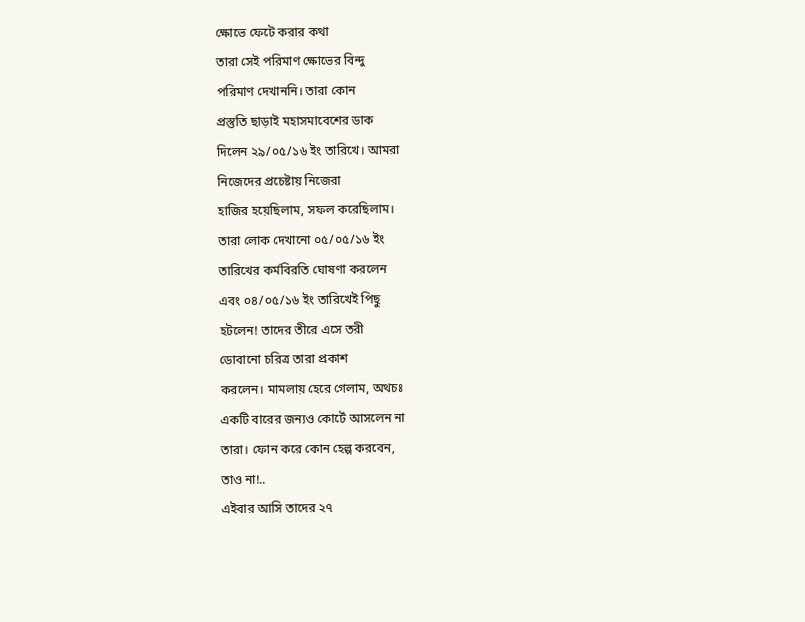ক্ষোভে ফেটে করার কথা
তারা সেই পরিমাণ ক্ষোভের বিন্দু
পরিমাণ দেখাননি। তারা কোন
প্রস্তুতি ছাড়াই মহাসমাবেশের ডাক
দিলেন ২৯/০৫/১৬ ইং তারিখে। আমরা
নিজেদের প্রচেষ্টায় নিজেরা
হাজির হয়েছিলাম, সফল করেছিলাম।
তারা লোক দেখানো ০৫/০৫/১৬ ইং
তারিখের কর্মবিরতি ঘোষণা করলেন
এবং ০৪/০৫/১৬ ইং তারিখেই পিছু
হটলেন! তাদের তীরে এসে তরী
ডোবানো চরিত্র তারা প্রকাশ
করলেন। মামলায় হেরে গেলাম, অথচঃ
একটি বারের জন্যও কোর্টে আসলেন না
তারা। ফোন করে কোন হেল্প করবেন,
তাও না!..
এইবার আসি তাদের ২৭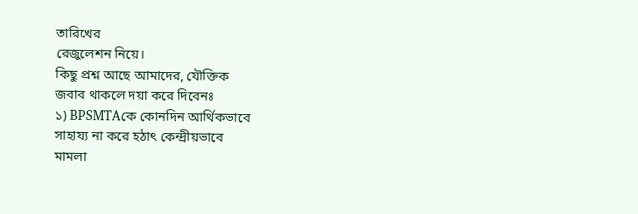তারিখের
রেজুলেশন নিয়ে।
কিছু প্রশ্ন আছে আমাদের, যৌক্তিক
জবাব থাকলে দয়া করে দিবেনঃ
১) BPSMTAকে কোনদিন আর্থিকভাবে
সাহায্য না করে হঠাৎ কেন্দ্রীয়ভাবে
মামলা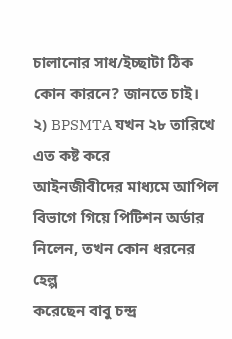চালানোর সাধ/ইচ্ছাটা ঠিক
কোন কারনে? জানতে চাই।
২) BPSMTA যখন ২৮ তারিখে এত কষ্ট করে
আইনজীবীদের মাধ্যমে আপিল
বিভাগে গিয়ে পিটিশন অর্ডার
নিলেন, তখন কোন ধরনের হেল্প
করেছেন বাবু চন্দ্র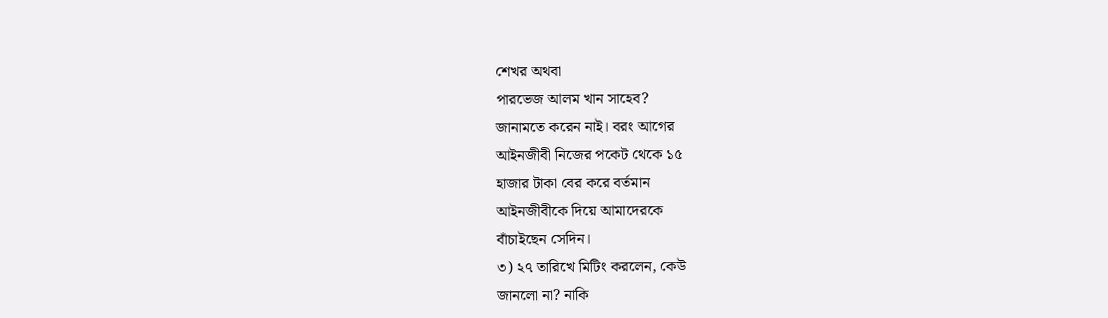শেখর অথবা
পারভেজ আলম খান সাহেব?
জানামতে করেন নাই। বরং আগের
আইনজীবী নিজের পকেট থেকে ১৫
হাজার টাকা বের করে বর্তমান
আইনজীবীকে দিয়ে আমাদেরকে
বাঁচাইছেন সেদিন।
৩) ২৭ তারিখে মিটিং করলেন, কেউ
জানলো না? নাকি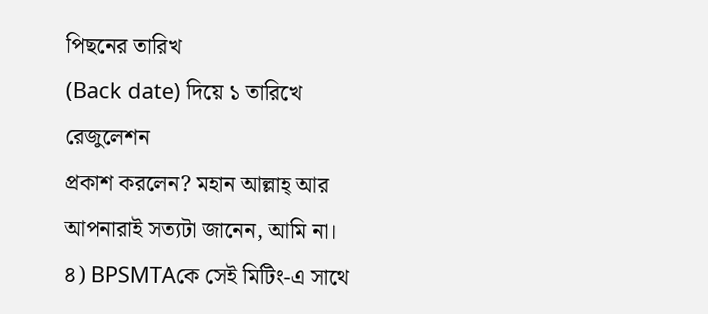পিছনের তারিখ
(Back date) দিয়ে ১ তারিখে রেজুলেশন
প্রকাশ করলেন? মহান আল্লাহ্ আর
আপনারাই সত্যটা জানেন, আমি না।
৪) BPSMTAকে সেই মিটিং-এ সাথে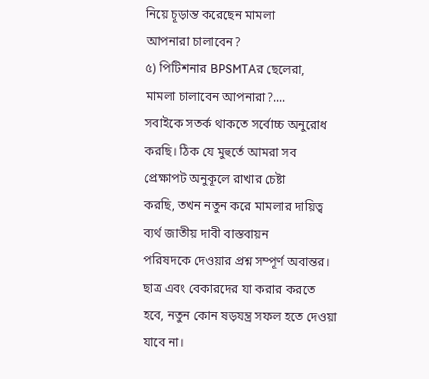নিয়ে চূড়ান্ত করেছেন মামলা
আপনারা চালাবেন?
৫) পিটিশনার BPSMTAর ছেলেরা,
মামলা চালাবেন আপনারা?....
সবাইকে সতর্ক থাকতে সর্বোচ্চ অনুরোধ
করছি। ঠিক যে মুহুর্তে আমরা সব
প্রেক্ষাপট অনুকূলে রাখার চেষ্টা
করছি, তখন নতুন করে মামলার দায়িত্ব
ব্যর্থ জাতীয় দাবী বাস্তবায়ন
পরিষদকে দেওয়ার প্রশ্ন সম্পূর্ণ অবান্তর।
ছাত্র এবং বেকারদের যা করার করতে
হবে, নতুন কোন ষড়যন্ত্র সফল হতে দেওয়া
যাবে না।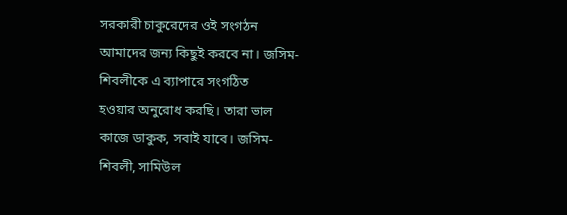সরকারী চাকুরেদের ওই সংগঠন
আমাদের জন্য কিছুই করবে না। জসিম-
শিবলীকে এ ব্যাপারে সংগঠিত
হওয়ার অনুরোধ করছি। তারা ভাল
কাজে ডাকুক, সবাই যাবে। জসিম-
শিবলী, সামিউল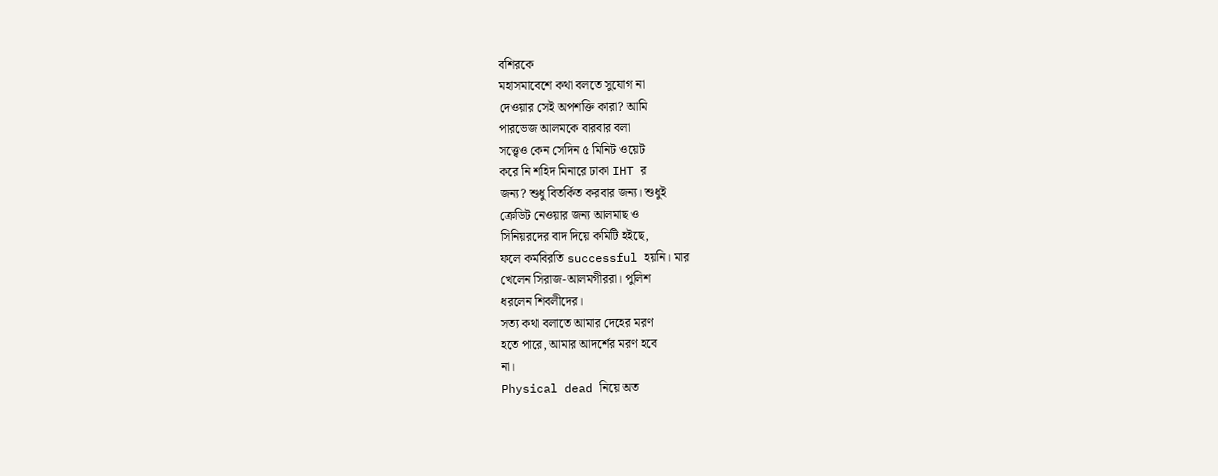বশিরকে
মহাসমাবেশে কথা বলতে সুযোগ না
দেওয়ার সেই অপশক্তি কারা? আমি
পারভেজ আলমকে বারবার বলা
সত্ত্বেও কেন সেদিন ৫ মিনিট ওয়েট
করে নি শহিদ মিনারে ঢাকা IHT র
জন্য? শুধু বিতর্কিত করবার জন্য। শুধুই
ক্রেডিট নেওয়ার জন্য আলমাছ ও
সিনিয়রদের বাদ দিয়ে কমিটি হইছে,
ফলে কর্মবিরতি successful হয়নি। মার
খেলেন সিরাজ-আলমগীররা। পুলিশ
ধরলেন শিবলীদের।
সত্য কথা বলাতে আমার দেহের মরণ
হতে পারে, আমার আদর্শের মরণ হবে
না।
Physical dead নিয়ে অত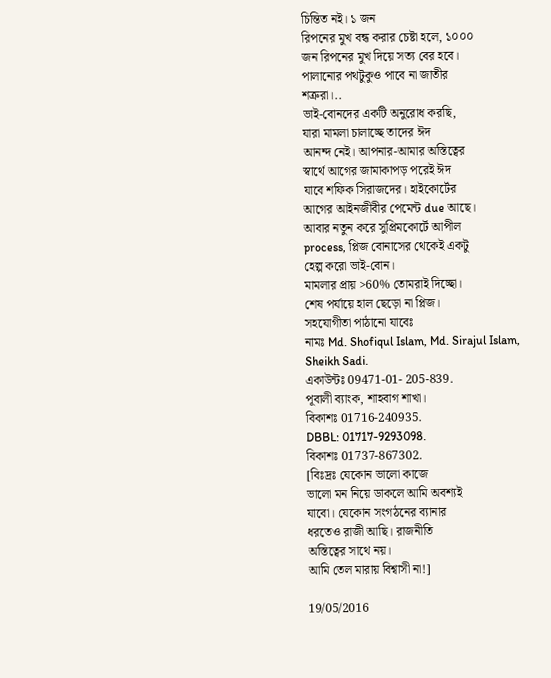চিন্তিত নই। ১ জন
রিপনের মুখ বন্ধ করার চেষ্টা হলে, ১০০০
জন রিপনের মুখ দিয়ে সত্য বের হবে।
পালানোর পথটুকুও পাবে না জাতীর
শত্রুরা।..
ভাই-বোনদের একটি অনুরোধ করছি,
যারা মামলা চালাচ্ছে তাদের ঈদ
আনন্দ নেই। আপনার-আমার অস্তিত্বের
স্বার্থে আগের জামাকাপড় পরেই ঈদ
যাবে শফিক সিরাজদের। হাইকোর্টের
আগের আইনজীবীর পেমেন্ট due আছে।
আবার নতুন করে সুপ্রিমকোর্টে আপীল
process, প্লিজ বোনাসের থেকেই একটু
হেল্প করো ভাই-বোন।
মামলার প্রায় >60% তোমরাই দিচ্ছো।
শেষ পর্যায়ে হাল ছেড়ো না প্লিজ।
সহযোগীতা পাঠানো যাবেঃ
নামঃ Md. Shofiqul Islam, Md. Sirajul Islam,
Sheikh Sadi.
একাউন্টঃ 09471-01- 205-839.
পূবালী ব্যাংক, শাহবাগ শাখা।
বিকাশঃ 01716-240935.
DBBL: 01717-9293098.
বিকাশঃ 01737-867302.
[বিঃদ্রঃ যেকোন ভালো কাজে
ভালো মন নিয়ে ডাকলে আমি অবশ্যই
যাবো। যেকোন সংগঠনের ব্যানার
ধরতেও রাজী আছি। রাজনীতি
অস্তিত্বের সাথে নয়।
আমি তেল মারায় বিশ্বাসী না!]

19/05/2016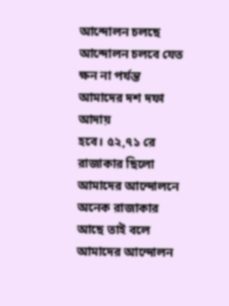আন্দোলন চলছে আন্দোলন চলবে যেত
ক্ষন না পর্যন্ত আমাদের দশ দফা আদায়
হবে। ৫২,৭১ রে রাজাকার ছিলো
আমাদের আন্দোলনে অনেক রাজাকার
আছে তাই বলে আমাদের আন্দোলন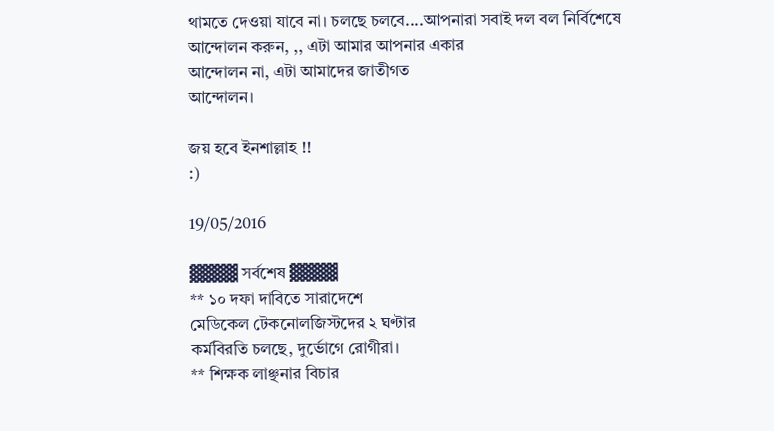থামতে দেওয়া যাবে না। চলছে চলবে....আপনারা সবাই দল বল নির্বিশেষে
আন্দোলন করুন, ,, এটা আমার আপনার একার
আন্দোলন না, এটা আমাদের জাতীগত
আন্দোলন।

জয় হবে ইনশাল্লাহ !!
:)

19/05/2016

▓▓▓▓ সর্বশেষ ▓▓▓▓
** ১০ দফা দাবিতে সারাদেশে
মেডিকেল টেকনোলজিস্টদের ২ ঘণ্টার
কর্মবিরতি চলছে, দুর্ভোগে রোগীরা।
** শিক্ষক লাঞ্ছনার বিচার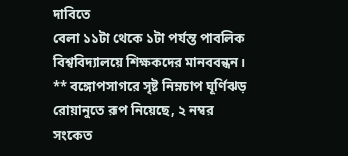দাবিতে
বেলা ১১টা থেকে ১টা পর্যন্ত পাবলিক
বিশ্ববিদ্যালয়ে শিক্ষকদের মানববন্ধন।
** বঙ্গোপসাগরে সৃষ্ট নিম্নচাপ ঘূর্ণিঝড়
রোয়ানুতে রূপ নিয়েছে, ২ নম্বর
সংকেত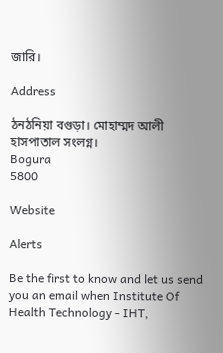জারি।

Address

ঠনঠনিয়া বগুড়া। মোহাম্মদ আলী হাসপাতাল সংলগ্ন।
Bogura
5800

Website

Alerts

Be the first to know and let us send you an email when Institute Of Health Technology - IHT,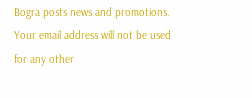Bogra posts news and promotions. Your email address will not be used for any other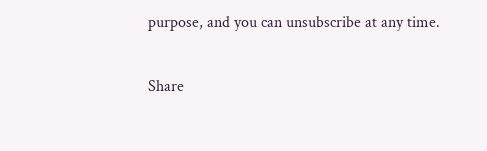purpose, and you can unsubscribe at any time.

Share